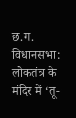छ.ग. विधानसभा: लोकतंत्र के मंदिर में ‘तू-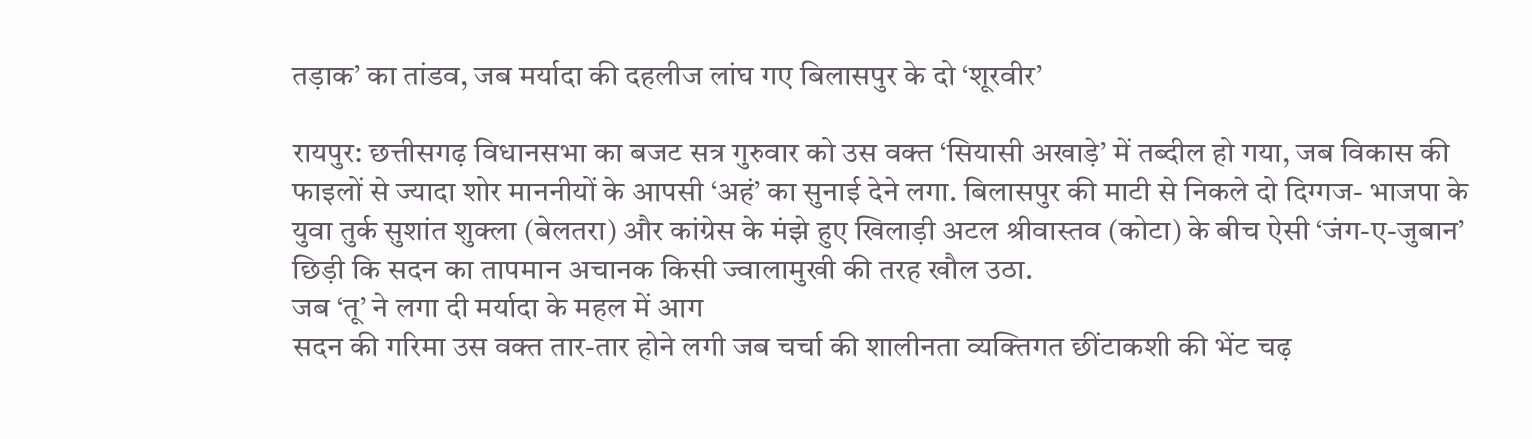तड़ाक’ का तांडव, जब मर्यादा की दहलीज लांघ गए बिलासपुर के दो ‘शूरवीर’

रायपुर: छत्तीसगढ़ विधानसभा का बजट सत्र गुरुवार को उस वक्त ‘सियासी अखाड़े’ में तब्दील हो गया, जब विकास की फाइलों से ज्यादा शोर माननीयों के आपसी ‘अहं’ का सुनाई देने लगा. बिलासपुर की माटी से निकले दो दिग्गज- भाजपा के युवा तुर्क सुशांत शुक्ला (बेलतरा) और कांग्रेस के मंझे हुए खिलाड़ी अटल श्रीवास्तव (कोटा) के बीच ऐसी ‘जंग-ए-जुबान’ छिड़ी कि सदन का तापमान अचानक किसी ज्वालामुखी की तरह खौल उठा.
जब ‘तू’ ने लगा दी मर्यादा के महल में आग
सदन की गरिमा उस वक्त तार-तार होने लगी जब चर्चा की शालीनता व्यक्तिगत छींटाकशी की भेंट चढ़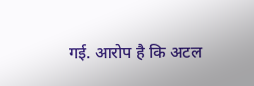गई. आरोप है कि अटल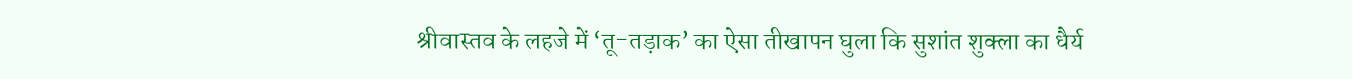श्रीवास्तव के लहजे में ‘तू-तड़ाक’ का ऐसा तीखापन घुला कि सुशांत शुक्ला का धैर्य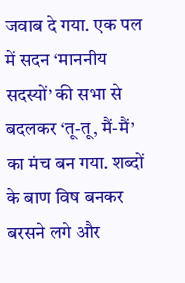जवाब दे गया. एक पल में सदन ‘माननीय सदस्यों’ की सभा से बदलकर ‘तू-तू, मैं-मैं’ का मंच बन गया. शब्दों के बाण विष बनकर बरसने लगे और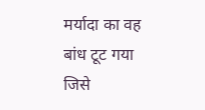मर्यादा का वह बांध टूट गया जिसे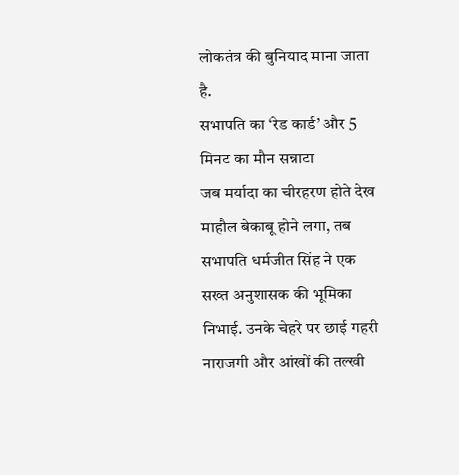लोकतंत्र की बुनियाद माना जाता है.
सभापति का ‘रेड कार्ड’ और 5 मिनट का मौन सन्नाटा
जब मर्यादा का चीरहरण होते देख माहौल बेकाबू होने लगा, तब सभापति धर्मजीत सिंह ने एक सख्त अनुशासक की भूमिका निभाई. उनके चेहरे पर छाई गहरी नाराजगी और आंखों की तल्खी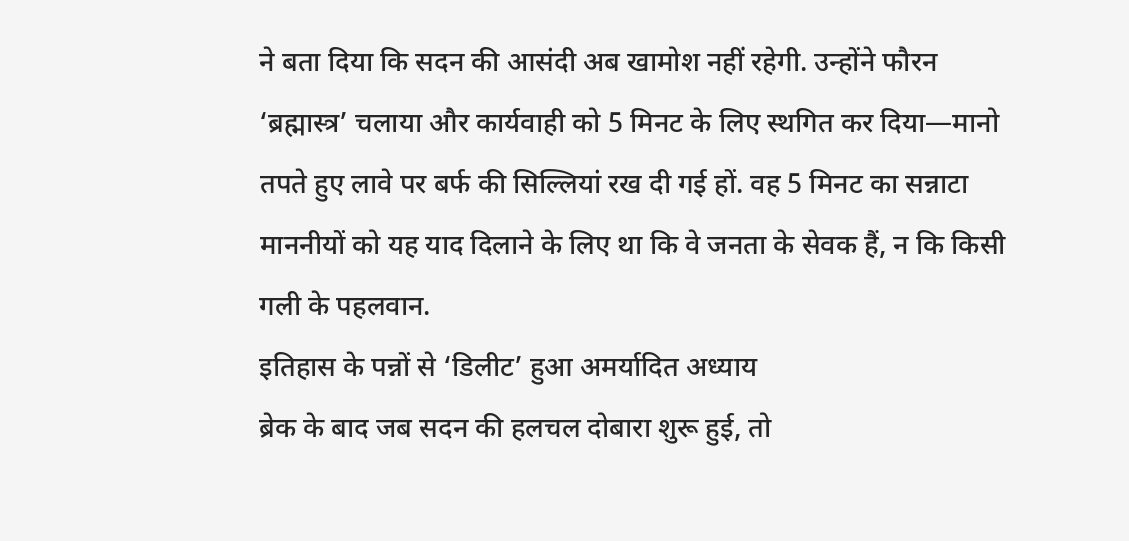ने बता दिया कि सदन की आसंदी अब खामोश नहीं रहेगी. उन्होंने फौरन ‘ब्रह्मास्त्र’ चलाया और कार्यवाही को 5 मिनट के लिए स्थगित कर दिया—मानो तपते हुए लावे पर बर्फ की सिल्लियां रख दी गई हों. वह 5 मिनट का सन्नाटा माननीयों को यह याद दिलाने के लिए था कि वे जनता के सेवक हैं, न कि किसी गली के पहलवान.
इतिहास के पन्नों से ‘डिलीट’ हुआ अमर्यादित अध्याय
ब्रेक के बाद जब सदन की हलचल दोबारा शुरू हुई, तो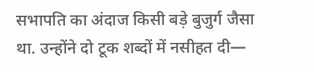सभापति का अंदाज किसी बड़े बुजुर्ग जैसा था. उन्होंने दो टूक शब्दों में नसीहत दी—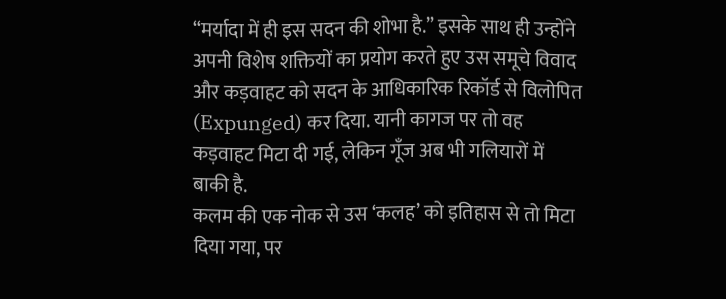“मर्यादा में ही इस सदन की शोभा है.” इसके साथ ही उन्होंने अपनी विशेष शक्तियों का प्रयोग करते हुए उस समूचे विवाद और कड़वाहट को सदन के आधिकारिक रिकॉर्ड से विलोपित (Expunged) कर दिया. यानी कागज पर तो वह कड़वाहट मिटा दी गई, लेकिन गूँज अब भी गलियारों में बाकी है.
कलम की एक नोक से उस ‘कलह’ को इतिहास से तो मिटा दिया गया, पर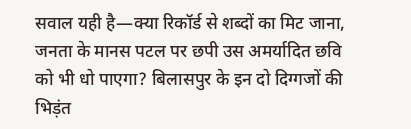सवाल यही है—क्या रिकॉर्ड से शब्दों का मिट जाना, जनता के मानस पटल पर छपी उस अमर्यादित छवि को भी धो पाएगा? बिलासपुर के इन दो दिग्गजों की भिड़ंत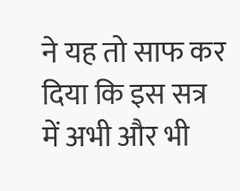ने यह तो साफ कर दिया कि इस सत्र में अभी और भी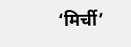‘मिर्ची’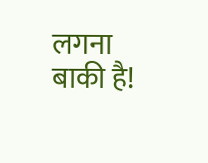लगना बाकी है!